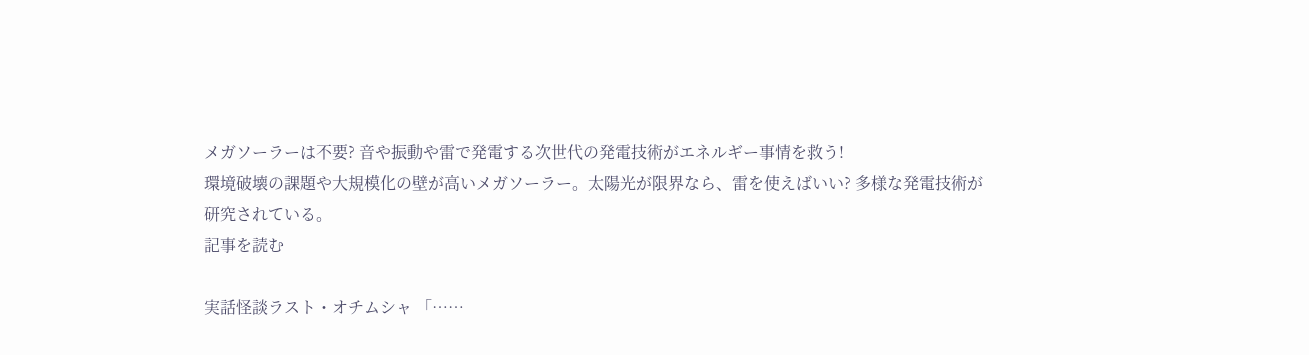メガソーラーは不要? 音や振動や雷で発電する次世代の発電技術がエネルギー事情を救う!
環境破壊の課題や大規模化の壁が高いメガソーラー。太陽光が限界なら、雷を使えばいい? 多様な発電技術が研究されている。
記事を読む

実話怪談ラスト・オチムシャ 「……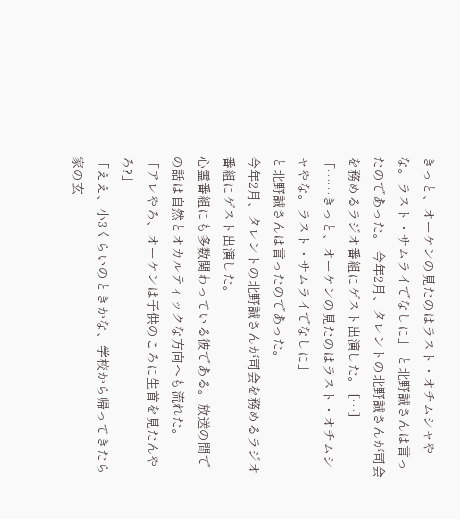きっと、オーケンの見たのはラスト・オチムシャやな。ラスト・サムライでなしに」 と北野誠さんは言ったのであった。 今年2月、タレントの北野誠さんが司会を務めるラジオ番組にゲスト出演した。 […]
「……きっと、オーケンの見たのはラスト・オチムシャやな。ラスト・サムライでなしに」
と北野誠さんは言ったのであった。
今年2月、タレントの北野誠さんが司会を務めるラジオ番組にゲスト出演した。
心霊番組にも多数関わっている彼である。放送の間での話は自然とオカルティックな方向へも流れた。
「アレやろ、オーケンは子供のころに生首を見たんやろ?」
「ええ、小3くらいのときかな、学校から帰ってきたら家の玄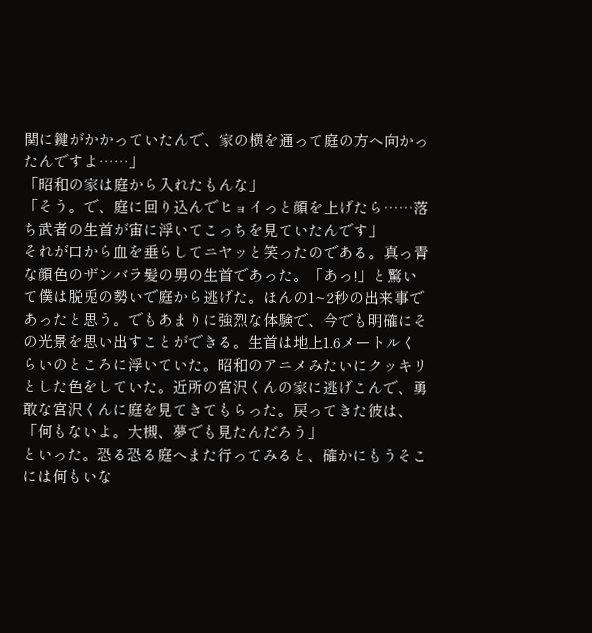関に鍵がかかっていたんで、家の横を通って庭の方へ向かったんですよ……」
「昭和の家は庭から入れたもんな」
「そう。で、庭に回り込んでヒョイっと顔を上げたら……落ち武者の生首が宙に浮いてこっちを見ていたんです」
それが口から血を垂らしてニヤッと笑ったのである。真っ青な顔色のザンバラ髪の男の生首であった。「あっ!」と驚いて僕は脱兎の勢いで庭から逃げた。ほんの1~2秒の出来事であったと思う。でもあまりに強烈な体験で、今でも明確にその光景を思い出すことができる。生首は地上1.6メートルくらいのところに浮いていた。昭和のアニメみたいにクッキリとした色をしていた。近所の宮沢くんの家に逃げこんで、勇敢な宮沢くんに庭を見てきてもらった。戻ってきた彼は、
「何もないよ。大槻、夢でも見たんだろう」
といった。恐る恐る庭へまた行ってみると、確かにもうそこには何もいな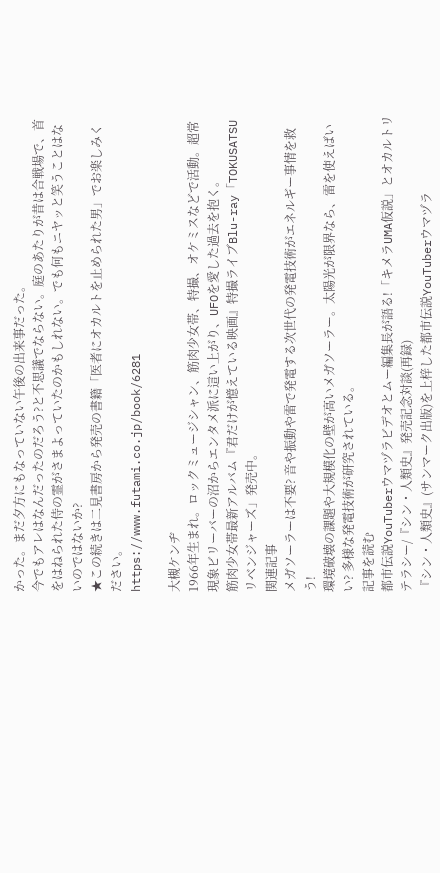かった。まだ夕方にもなっていない午後の出来事だった。
今でもアレはなんだったのだろう?と不思議でならない。庭のあたりが昔は合戦場で、首をはねられた侍の霊がさまよっていたのかもしれない。でも何もニヤッと笑うことはないのではないか?
★この続きは二見書房から発売の書籍「医者にオカルトを止められた男」でお楽しみください。
https://www.futami.co.jp/book/6281

大槻ケンヂ
1966年生まれ。ロックミュージシャン、筋肉少女帯、特撮、オケミスなどで活動。超常現象ビリーバーの沼からエンタメ派に這い上がり、UFOを愛した過去を抱く。
筋肉少女帯最新アルバム『君だけが憶えている映画』特撮ライブBlu-ray「TOKUSATSUリベンジャーズ」発売中。
関連記事
メガソーラーは不要? 音や振動や雷で発電する次世代の発電技術がエネルギー事情を救う!
環境破壊の課題や大規模化の壁が高いメガソーラー。太陽光が限界なら、雷を使えばいい? 多様な発電技術が研究されている。
記事を読む
都市伝説YouTuberウマヅラビデオとムー編集長が語る!「キメラUMA仮説」とオカルトリテラシー/『シン・人類史』発売記念対談(再録)
『シン・人類史』(サンマーク出版)を上梓した都市伝説YouTuberウマヅラ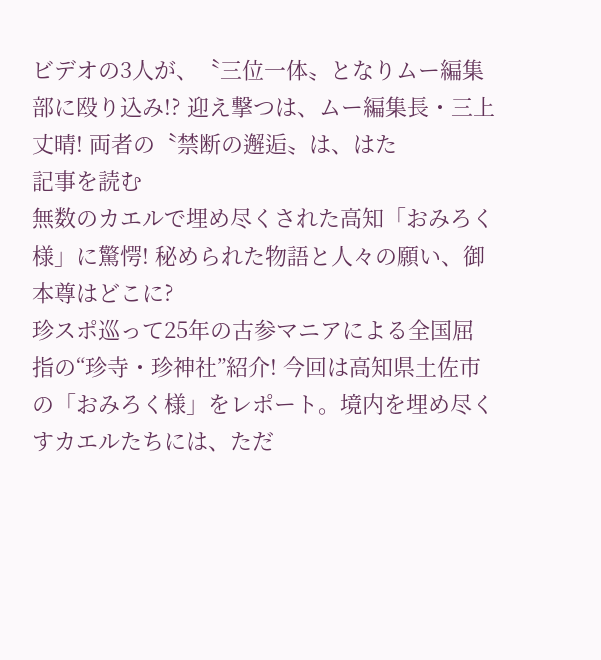ビデオの3人が、〝三位一体〟となりムー編集部に殴り込み!? 迎え撃つは、ムー編集長・三上丈晴! 両者の〝禁断の邂逅〟は、はた
記事を読む
無数のカエルで埋め尽くされた高知「おみろく様」に驚愕! 秘められた物語と人々の願い、御本尊はどこに?
珍スポ巡って25年の古参マニアによる全国屈指の“珍寺・珍神社”紹介! 今回は高知県土佐市の「おみろく様」をレポート。境内を埋め尽くすカエルたちには、ただ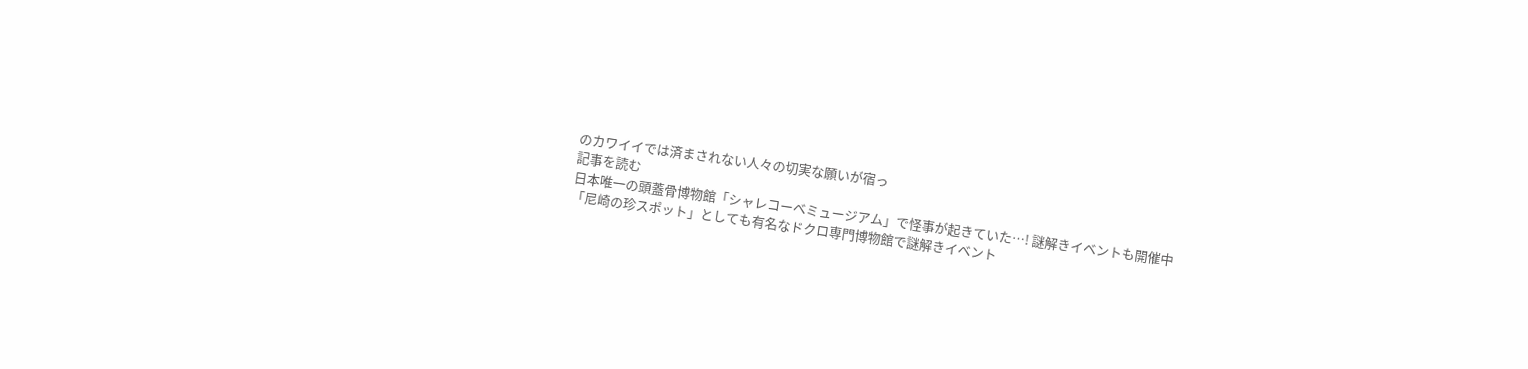のカワイイでは済まされない人々の切実な願いが宿っ
記事を読む
日本唯一の頭蓋骨博物館「シャレコーベミュージアム」で怪事が起きていた…! 謎解きイベントも開催中
「尼崎の珍スポット」としても有名なドクロ専門博物館で謎解きイベント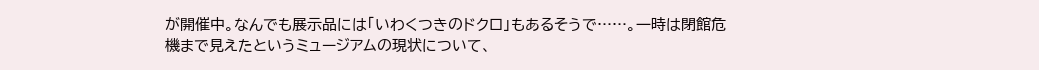が開催中。なんでも展示品には「いわくつきのドクロ」もあるそうで……。一時は閉館危機まで見えたというミュージアムの現状について、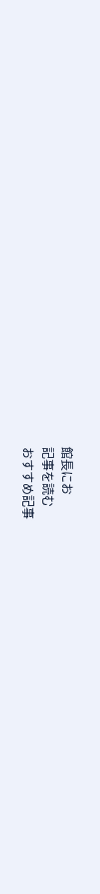館長にお
記事を読む
おすすめ記事